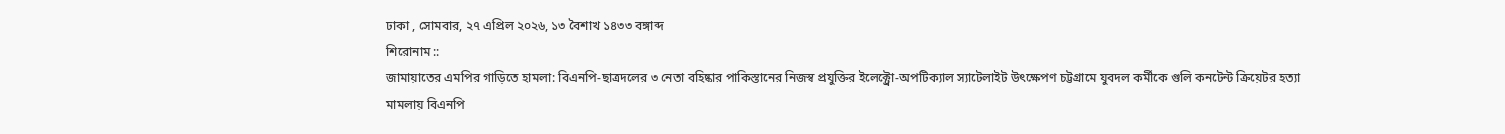ঢাকা , সোমবার, ২৭ এপ্রিল ২০২৬, ১৩ বৈশাখ ১৪৩৩ বঙ্গাব্দ
শিরোনাম ::
জামায়াতের এমপির গাড়িতে হামলা: বিএনপি-ছাত্রদলের ৩ নেতা বহিষ্কার পাকিস্তানের নিজস্ব প্রযুক্তির ইলেক্ট্রো-অপটিক্যাল স্যাটেলাইট উৎক্ষেপণ চট্টগ্রামে যুবদল কর্মীকে গুলি কনটেন্ট ক্রিয়েটর হত্যা মামলায় বিএনপি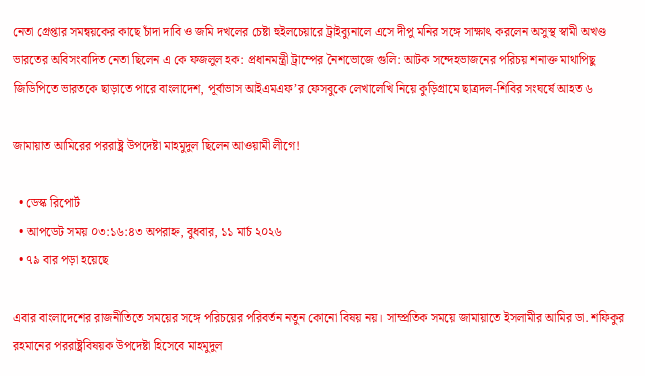নেতা গ্রেপ্তার সমন্বয়কের কাছে চাঁদা দাবি ও জমি দখলের চেষ্টা হুইলচেয়ারে ট্রাইব্যুনালে এসে দীপু মনির সঙ্গে সাক্ষাৎ করলেন অসুস্থ স্বামী অখণ্ড ভারতের অবিসংবাদিত নেতা ছিলেন এ কে ফজলুল হক: প্রধানমন্ত্রী ট্রাম্পের নৈশভোজে গুলি: আটক সন্দেহভাজনের পরিচয় শনাক্ত মাথাপিছু জিডিপিতে ভারতকে ছাড়াতে পারে বাংলাদেশ, পূর্বাভাস আইএমএফ’র ফেসবুকে লেখালেখি নিয়ে কুড়িগ্রামে ছাত্রদল-শিবির সংঘর্ষে আহত ৬

জামায়াত আমিরের পররাষ্ট্র উপদেষ্টা মাহমুদুল ছিলেন আওয়ামী লীগে!

  • ডেস্ক রিপোর্ট
  • আপডেট সময় ০৩:১৬:৪৩ অপরাহ্ন, বুধবার, ১১ মার্চ ২০২৬
  • ৭৯ বার পড়া হয়েছে

এবার বাংলাদেশের রাজনীতিতে সময়ের সঙ্গে পরিচয়ের পরিবর্তন নতুন কোনো বিষয় নয়। সাম্প্রতিক সময়ে জামায়াতে ইসলামীর আমির ডা. শফিকুর রহমানের পররাষ্ট্রবিষয়ক উপদেষ্টা হিসেবে মাহমুদুল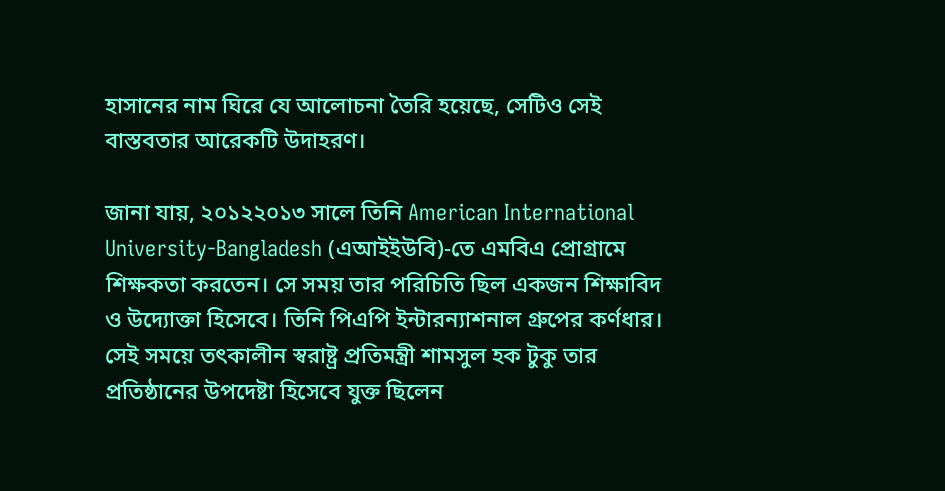হাসানের নাম ঘিরে যে আলোচনা তৈরি হয়েছে, সেটিও সেই বাস্তবতার আরেকটি উদাহরণ।

জানা যায়, ২০১২২০১৩ সালে তিনি American International University-Bangladesh (এআইইউবি)-তে এমবিএ প্রোগ্রামে শিক্ষকতা করতেন। সে সময় তার পরিচিতি ছিল একজন শিক্ষাবিদ ও উদ্যোক্তা হিসেবে। তিনি পিএপি ইন্টারন্যাশনাল গ্রুপের কর্ণধার। সেই সময়ে তৎকালীন স্বরাষ্ট্র প্রতিমন্ত্রী শামসুল হক টুকু তার প্রতিষ্ঠানের উপদেষ্টা হিসেবে যুক্ত ছিলেন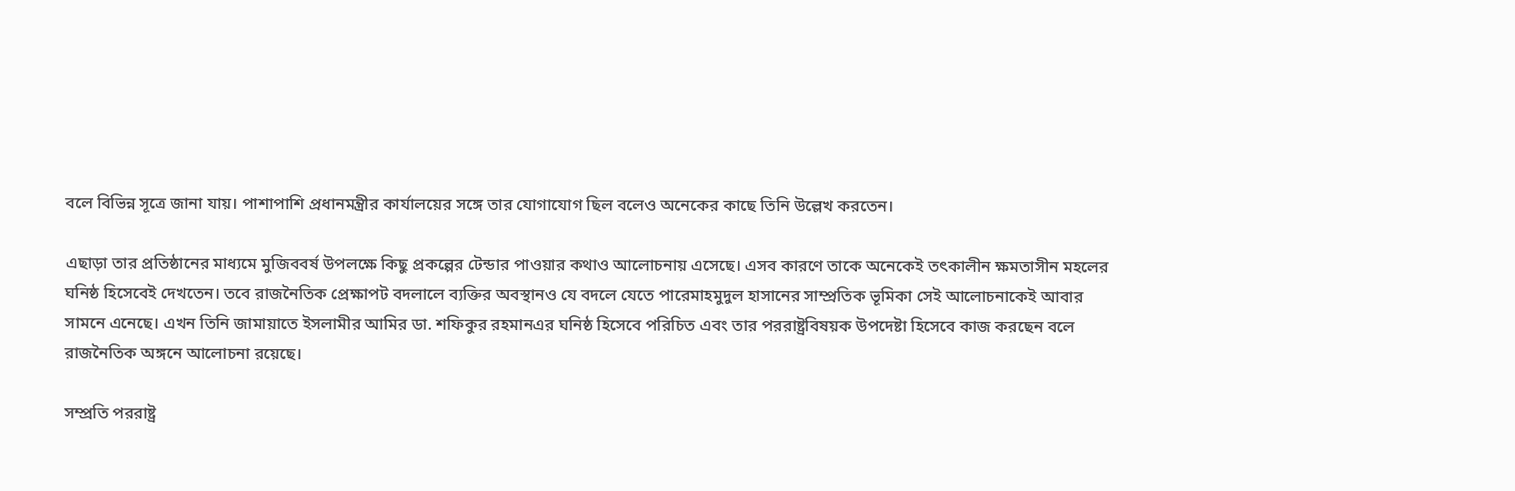বলে বিভিন্ন সূত্রে জানা যায়। পাশাপাশি প্রধানমন্ত্রীর কার্যালয়ের সঙ্গে তার যোগাযোগ ছিল বলেও অনেকের কাছে তিনি উল্লেখ করতেন।

এছাড়া তার প্রতিষ্ঠানের মাধ্যমে মুজিববর্ষ উপলক্ষে কিছু প্রকল্পের টেন্ডার পাওয়ার কথাও আলোচনায় এসেছে। এসব কারণে তাকে অনেকেই তৎকালীন ক্ষমতাসীন মহলের ঘনিষ্ঠ হিসেবেই দেখতেন। তবে রাজনৈতিক প্রেক্ষাপট বদলালে ব্যক্তির অবস্থানও যে বদলে যেতে পারেমাহমুদুল হাসানের সাম্প্রতিক ভূমিকা সেই আলোচনাকেই আবার সামনে এনেছে। এখন তিনি জামায়াতে ইসলামীর আমির ডা. শফিকুর রহমানএর ঘনিষ্ঠ হিসেবে পরিচিত এবং তার পররাষ্ট্রবিষয়ক উপদেষ্টা হিসেবে কাজ করছেন বলে রাজনৈতিক অঙ্গনে আলোচনা রয়েছে।

সম্প্রতি পররাষ্ট্র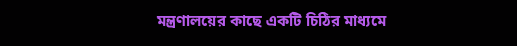মন্ত্রণালয়ের কাছে একটি চিঠির মাধ্যমে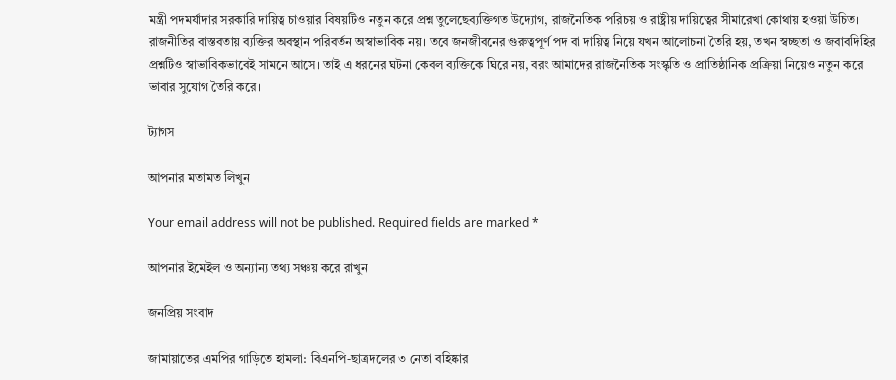মন্ত্রী পদমর্যাদার সরকারি দায়িত্ব চাওয়ার বিষয়টিও নতুন করে প্রশ্ন তুলেছেব্যক্তিগত উদ্যোগ, রাজনৈতিক পরিচয় ও রাষ্ট্রীয় দায়িত্বের সীমারেখা কোথায় হওয়া উচিত। রাজনীতির বাস্তবতায় ব্যক্তির অবস্থান পরিবর্তন অস্বাভাবিক নয়। তবে জনজীবনের গুরুত্বপূর্ণ পদ বা দায়িত্ব নিয়ে যখন আলোচনা তৈরি হয়, তখন স্বচ্ছতা ও জবাবদিহির প্রশ্নটিও স্বাভাবিকভাবেই সামনে আসে। তাই এ ধরনের ঘটনা কেবল ব্যক্তিকে ঘিরে নয়, বরং আমাদের রাজনৈতিক সংস্কৃতি ও প্রাতিষ্ঠানিক প্রক্রিয়া নিয়েও নতুন করে ভাবার সুযোগ তৈরি করে।

ট্যাগস

আপনার মতামত লিখুন

Your email address will not be published. Required fields are marked *

আপনার ইমেইল ও অন্যান্য তথ্য সঞ্চয় করে রাখুন

জনপ্রিয় সংবাদ

জামায়াতের এমপির গাড়িতে হামলা: বিএনপি-ছাত্রদলের ৩ নেতা বহিষ্কার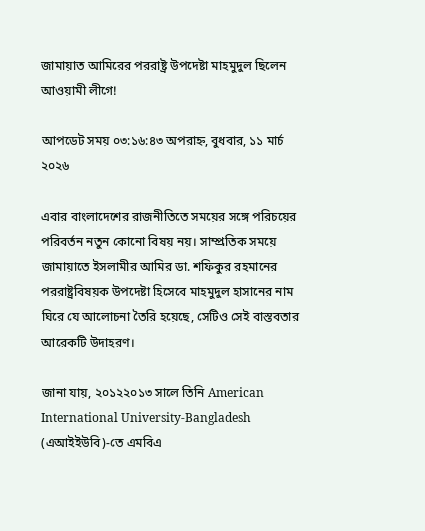জামায়াত আমিরের পররাষ্ট্র উপদেষ্টা মাহমুদুল ছিলেন আওয়ামী লীগে!

আপডেট সময় ০৩:১৬:৪৩ অপরাহ্ন, বুধবার, ১১ মার্চ ২০২৬

এবার বাংলাদেশের রাজনীতিতে সময়ের সঙ্গে পরিচয়ের পরিবর্তন নতুন কোনো বিষয় নয়। সাম্প্রতিক সময়ে জামায়াতে ইসলামীর আমির ডা. শফিকুর রহমানের পররাষ্ট্রবিষয়ক উপদেষ্টা হিসেবে মাহমুদুল হাসানের নাম ঘিরে যে আলোচনা তৈরি হয়েছে, সেটিও সেই বাস্তবতার আরেকটি উদাহরণ।

জানা যায়, ২০১২২০১৩ সালে তিনি American International University-Bangladesh (এআইইউবি)-তে এমবিএ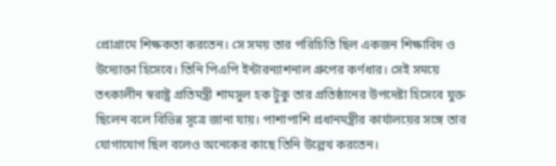প্রোগ্রামে শিক্ষকতা করতেন। সে সময় তার পরিচিতি ছিল একজন শিক্ষাবিদ ও উদ্যোক্তা হিসেবে। তিনি পিএপি ইন্টারন্যাশনাল গ্রুপের কর্ণধার। সেই সময়ে তৎকালীন স্বরাষ্ট্র প্রতিমন্ত্রী শামসুল হক টুকু তার প্রতিষ্ঠানের উপদেষ্টা হিসেবে যুক্ত ছিলেন বলে বিভিন্ন সূত্রে জানা যায়। পাশাপাশি প্রধানমন্ত্রীর কার্যালয়ের সঙ্গে তার যোগাযোগ ছিল বলেও অনেকের কাছে তিনি উল্লেখ করতেন।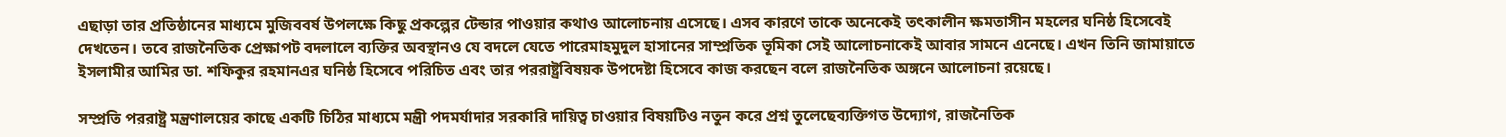এছাড়া তার প্রতিষ্ঠানের মাধ্যমে মুজিববর্ষ উপলক্ষে কিছু প্রকল্পের টেন্ডার পাওয়ার কথাও আলোচনায় এসেছে। এসব কারণে তাকে অনেকেই তৎকালীন ক্ষমতাসীন মহলের ঘনিষ্ঠ হিসেবেই দেখতেন। তবে রাজনৈতিক প্রেক্ষাপট বদলালে ব্যক্তির অবস্থানও যে বদলে যেতে পারেমাহমুদুল হাসানের সাম্প্রতিক ভূমিকা সেই আলোচনাকেই আবার সামনে এনেছে। এখন তিনি জামায়াতে ইসলামীর আমির ডা. শফিকুর রহমানএর ঘনিষ্ঠ হিসেবে পরিচিত এবং তার পররাষ্ট্রবিষয়ক উপদেষ্টা হিসেবে কাজ করছেন বলে রাজনৈতিক অঙ্গনে আলোচনা রয়েছে।

সম্প্রতি পররাষ্ট্র মন্ত্রণালয়ের কাছে একটি চিঠির মাধ্যমে মন্ত্রী পদমর্যাদার সরকারি দায়িত্ব চাওয়ার বিষয়টিও নতুন করে প্রশ্ন তুলেছেব্যক্তিগত উদ্যোগ, রাজনৈতিক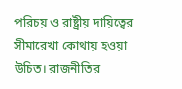পরিচয় ও রাষ্ট্রীয় দায়িত্বের সীমারেখা কোথায় হওয়া উচিত। রাজনীতির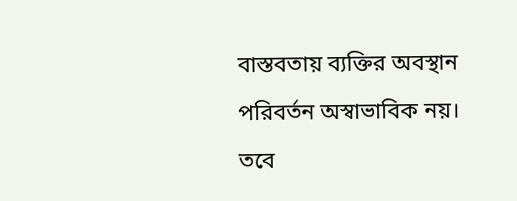বাস্তবতায় ব্যক্তির অবস্থান পরিবর্তন অস্বাভাবিক নয়। তবে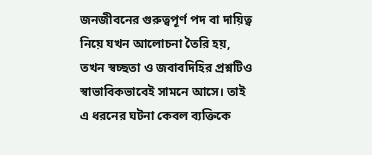জনজীবনের গুরুত্বপূর্ণ পদ বা দায়িত্ব নিয়ে যখন আলোচনা তৈরি হয়, তখন স্বচ্ছতা ও জবাবদিহির প্রশ্নটিও স্বাভাবিকভাবেই সামনে আসে। তাই এ ধরনের ঘটনা কেবল ব্যক্তিকে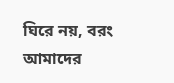ঘিরে নয়, বরং আমাদের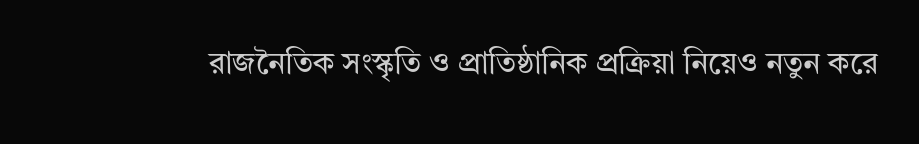রাজনৈতিক সংস্কৃতি ও প্রাতিষ্ঠানিক প্রক্রিয়া নিয়েও নতুন করে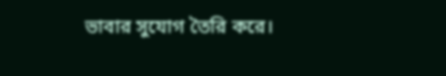ভাবার সুযোগ তৈরি করে।